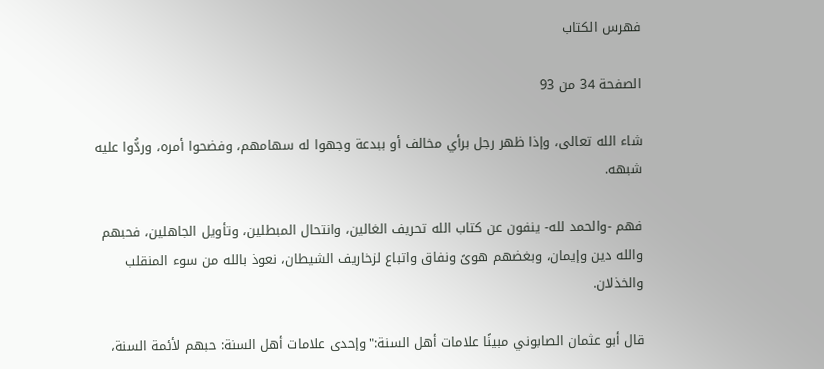فهرس الكتاب

الصفحة 34 من 93

شاء الله تعالى، وإذا ظهر رجل برأي مخالف أو ببدعة وجهوا له سهامهم، وفضحوا أمره، وردُّوا عليه شبهه.

فهم -والحمد لله- ينفون عن كتاب الله تحريف الغالين، وانتحال المبطلين، وتأويل الجاهلين، فحبهم والله دين وإيمان، وبغضهم هوىً ونفاق واتباع لزخاريف الشيطان، نعوذ بالله من سوء المنقلب والخذلان.

قال أبو عثمان الصابوني مبينًا علامات أهل السنة:"وإحدى علامات أهل السنة: حبهم لأئمة السنة،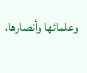وعلمائها وأنصارها،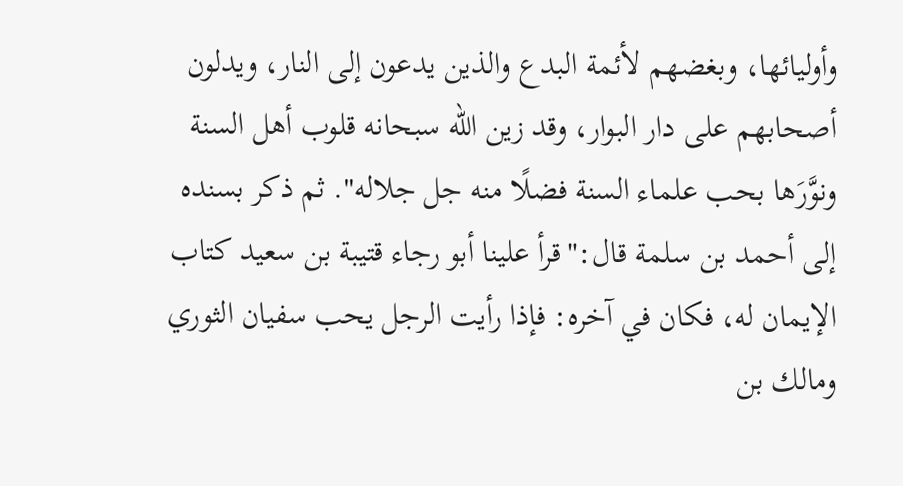وأوليائها، وبغضهم لأئمة البدع والذين يدعون إلى النار، ويدلون أصحابهم على دار البوار، وقد زين الله سبحانه قلوب أهل السنة ونوَّرَها بحب علماء السنة فضلًا منه جل جلاله". ثم ذكر بسنده إلى أحمد بن سلمة قال:"قرأ علينا أبو رجاء قتيبة بن سعيد كتاب الإيمان له، فكان في آخره: فإذا رأيت الرجل يحب سفيان الثوري ومالك بن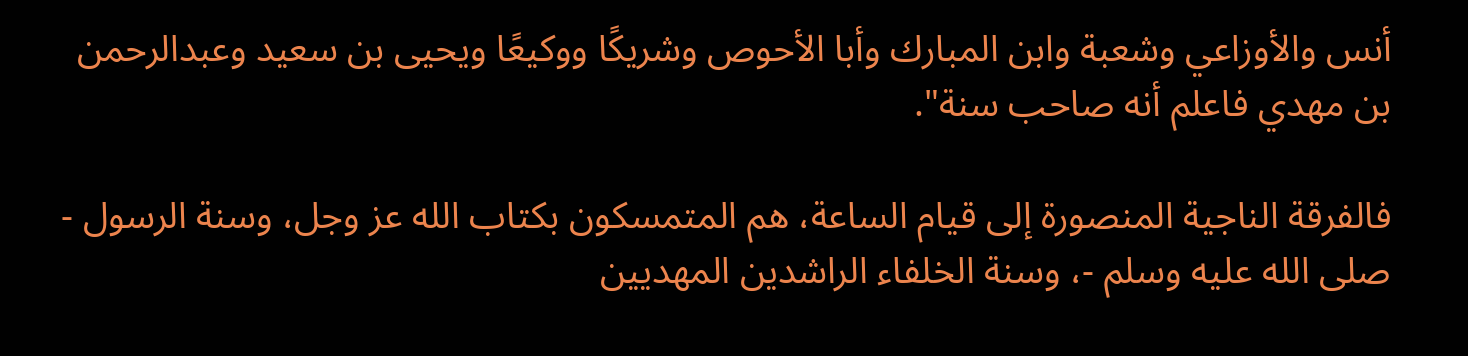أنس والأوزاعي وشعبة وابن المبارك وأبا الأحوص وشريكًا ووكيعًا ويحيى بن سعيد وعبدالرحمن بن مهدي فاعلم أنه صاحب سنة".

فالفرقة الناجية المنصورة إلى قيام الساعة، هم المتمسكون بكتاب الله عز وجل، وسنة الرسول - صلى الله عليه وسلم -، وسنة الخلفاء الراشدين المهديين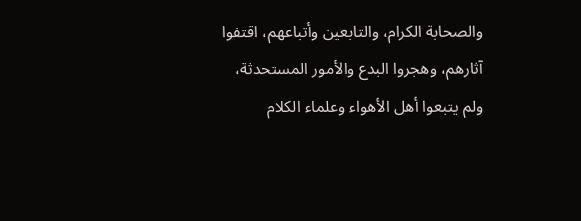والصحابة الكرام، والتابعين وأتباعهم، اقتفوا آثارهم، وهجروا البدع والأمور المستحدثة، ولم يتبعوا أهل الأهواء وعلماء الكلام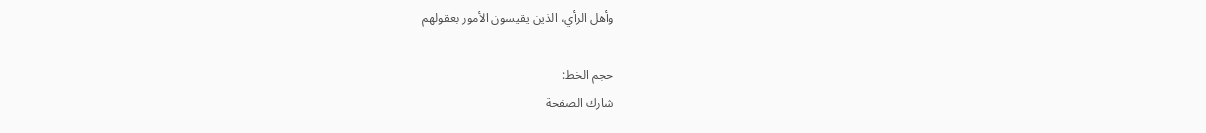وأهل الرأي، الذين يقيسون الأمور بعقولهم

حجم الخط:
شارك الصفحة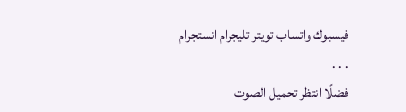فيسبوك واتساب تويتر تليجرام انستجرام
. . .
فضلًا انتظر تحميل الصوت